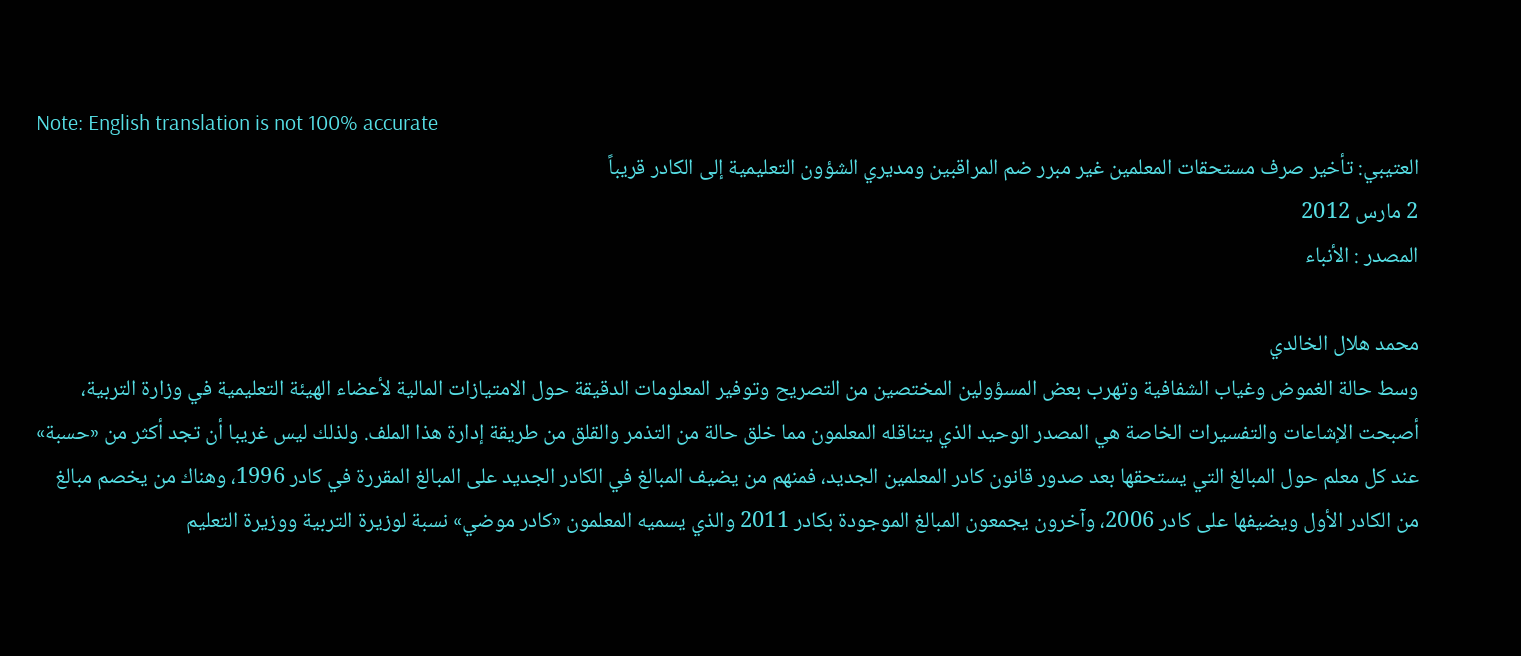Note: English translation is not 100% accurate
العتيبي: تأخير صرف مستحقات المعلمين غير مبرر ضم المراقبين ومديري الشؤون التعليمية إلى الكادر قريباً
2 مارس 2012
المصدر : الأنباء

محمد هلال الخالدي
وسط حالة الغموض وغياب الشفافية وتهرب بعض المسؤولين المختصين من التصريح وتوفير المعلومات الدقيقة حول الامتيازات المالية لأعضاء الهيئة التعليمية في وزارة التربية، أصبحت الإشاعات والتفسيرات الخاصة هي المصدر الوحيد الذي يتناقله المعلمون مما خلق حالة من التذمر والقلق من طريقة إدارة هذا الملف. ولذلك ليس غريبا أن تجد أكثر من «حسبة» عند كل معلم حول المبالغ التي يستحقها بعد صدور قانون كادر المعلمين الجديد، فمنهم من يضيف المبالغ في الكادر الجديد على المبالغ المقررة في كادر 1996، وهناك من يخصم مبالغ من الكادر الأول ويضيفها على كادر 2006، وآخرون يجمعون المبالغ الموجودة بكادر 2011 والذي يسميه المعلمون «كادر موضي» نسبة لوزيرة التربية ووزيرة التعليم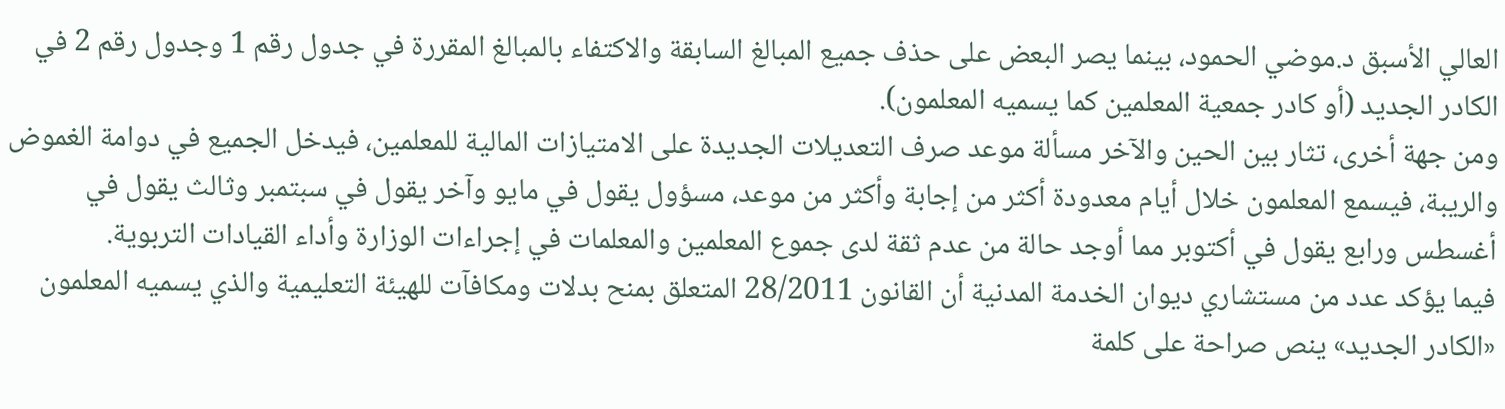العالي الأسبق د.موضي الحمود، بينما يصر البعض على حذف جميع المبالغ السابقة والاكتفاء بالمبالغ المقررة في جدول رقم 1 وجدول رقم 2 في الكادر الجديد (أو كادر جمعية المعلمين كما يسميه المعلمون).
ومن جهة أخرى، تثار بين الحين والآخر مسألة موعد صرف التعديلات الجديدة على الامتيازات المالية للمعلمين، فيدخل الجميع في دوامة الغموض والريبة، فيسمع المعلمون خلال أيام معدودة أكثر من إجابة وأكثر من موعد، مسؤول يقول في مايو وآخر يقول في سبتمبر وثالث يقول في أغسطس ورابع يقول في أكتوبر مما أوجد حالة من عدم ثقة لدى جموع المعلمين والمعلمات في إجراءات الوزارة وأداء القيادات التربوية.
فيما يؤكد عدد من مستشاري ديوان الخدمة المدنية أن القانون 28/2011 المتعلق بمنح بدلات ومكافآت للهيئة التعليمية والذي يسميه المعلمون «الكادر الجديد» ينص صراحة على كلمة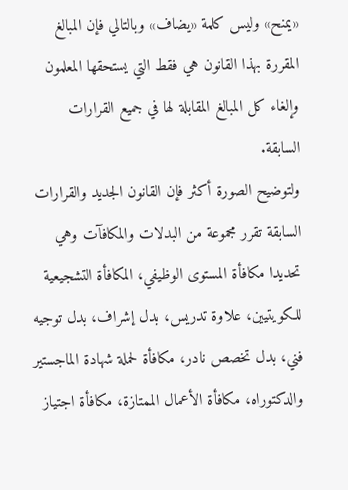«يمنح» وليس كلمة «يضاف» وبالتالي فإن المبالغ المقررة بهذا القانون هي فقط التي يستحقها المعلمون وإلغاء كل المبالغ المقابلة لها في جميع القرارات السابقة.
ولتوضيح الصورة أكثر فإن القانون الجديد والقرارات السابقة تقرر مجموعة من البدلات والمكافآت وهي تحديدا مكافأة المستوى الوظيفي، المكافأة التشجيعية للكويتيين، علاوة تدريس، بدل إشراف، بدل توجيه فني، بدل تخصص نادر، مكافأة لحملة شهادة الماجستير والدكتوراه، مكافأة الأعمال الممتازة، مكافأة اجتياز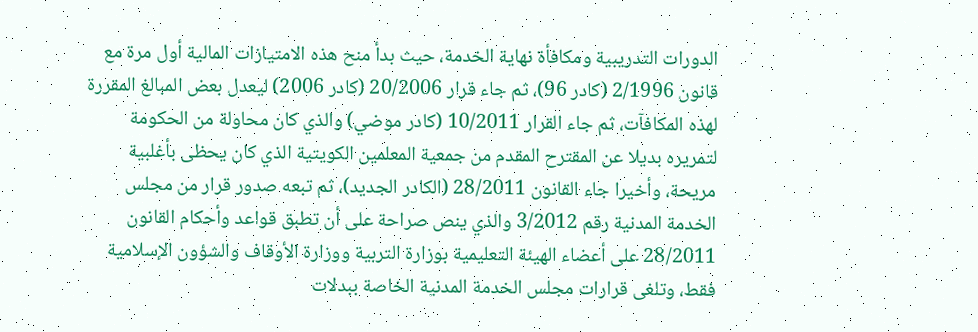الدورات التدريبية ومكافأة نهاية الخدمة، حيث بدأ منح هذه الامتيازات المالية أول مرة مع قانون 2/1996 (كادر 96)، ثم جاء قرار 20/2006 (كادر 2006) ليعدل بعض المبالغ المقررة لهذه المكافآت، ثم جاء القرار 10/2011 (كادر موضي) والذي كان محاولة من الحكومة لتمريره بديلا عن المقترح المقدم من جمعية المعلمين الكويتية الذي كان يحظى بأغلبية مريحة، وأخيرا جاء القانون 28/2011 (الكادر الجديد)، ثم تبعه صدور قرار من مجلس الخدمة المدنية رقم 3/2012 والذي ينص صراحة على أن تطبق قواعد وأحكام القانون 28/2011 على أعضاء الهيئة التعليمية بوزارة التربية ووزارة الأوقاف والشؤون الإسلامية فقط، وتلغى قرارات مجلس الخدمة المدنية الخاصة ببدلات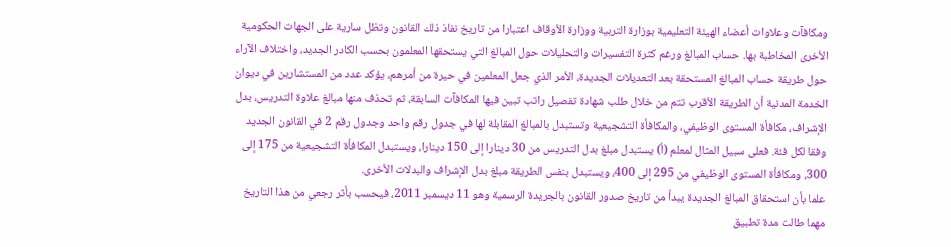ومكافآت وعلاوات أعضاء الهيئة التعليمية بوزارة التربية ووزارة الأوقاف اعتبارا من تاريخ نفاذ ذلك القانون وتظل سارية على الجهات الحكومية الأخرى المخاطبة بها. حساب المبالغ ورغم كثرة التفسيرات والتحليلات حول المبالغ التي يستحقها المعلمون بحسب الكادر الجديد، واختلاف الآراء حول طريقة حساب المبالغ المستحقة بعد التعديلات الجديدة، الأمر الذي جعل المعلمين في حيرة من أمرهم، يؤكد عدد من المستشارين في ديوان الخدمة المدنية أن الطريقة الأقرب تتم من خلال طلب شهادة تفصيل راتب تبين فيها المكافآت السابقة، ثم تحذف منها مبالغ علاوة التدريس، بدل الإشراف، مكافأة المستوى الوظيفي، والمكافأة التشجيعية وتستبدل بالمبالغ المقابلة لها في جدول رقم واحد وجدول رقم 2 في القانون الجديد وفقا لكل فئة. فعلى سبيل المثال لمعلم (أ) يستبدل مبلغ بدل التدريس من 30 دينارا إلى 150 دينارا، ويستبدل المكافأة التشجيعية من 175 إلى 300، ومكافأة المستوى الوظيفي من 295 إلى 400، ويستبدل بنفس الطريقة مبلغ بدل الإشراف والبدلات الأخرى.
علما بأن استحقاق المبالغ الجديدة يبدأ من تاريخ صدور القانون بالجريدة الرسمية وهو 11 ديسمبر 2011، فيحسب بأثر رجعي من هذا التاريخ مهما طالت مدة تطبيق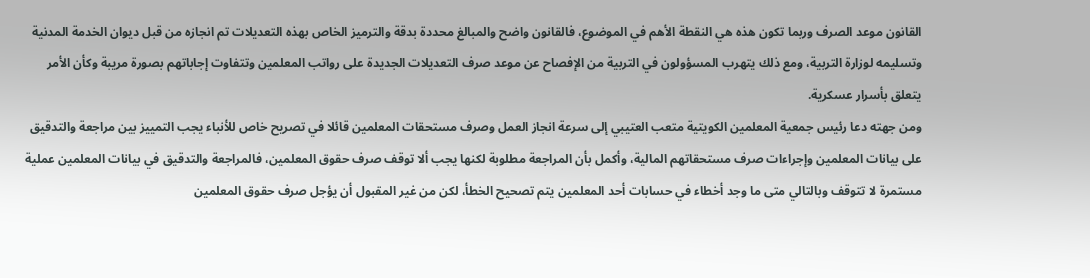القانون موعد الصرف وربما تكون هذه هي النقطة الأهم في الموضوع، فالقانون واضح والمبالغ محددة بدقة والترميز الخاص بهذه التعديلات تم انجازه من قبل ديوان الخدمة المدنية وتسليمه لوزارة التربية، ومع ذلك يتهرب المسؤولون في التربية من الإفصاح عن موعد صرف التعديلات الجديدة على رواتب المعلمين وتتفاوت إجاباتهم بصورة مريبة وكأن الأمر يتعلق بأسرار عسكرية.
ومن جهته دعا رئيس جمعية المعلمين الكويتية متعب العتيبي إلى سرعة انجاز العمل وصرف مستحقات المعلمين قائلا في تصريح خاص للأنباء يجب التمييز بين مراجعة والتدقيق على بيانات المعلمين وإجراءات صرف مستحقاتهم المالية، وأكمل بأن المراجعة مطلوبة لكنها يجب ألا توقف صرف حقوق المعلمين، فالمراجعة والتدقيق في بيانات المعلمين عملية مستمرة لا تتوقف وبالتالي متى ما وجد أخطاء في حسابات أحد المعلمين يتم تصحيح الخطأ، لكن من غير المقبول أن يؤجل صرف حقوق المعلمين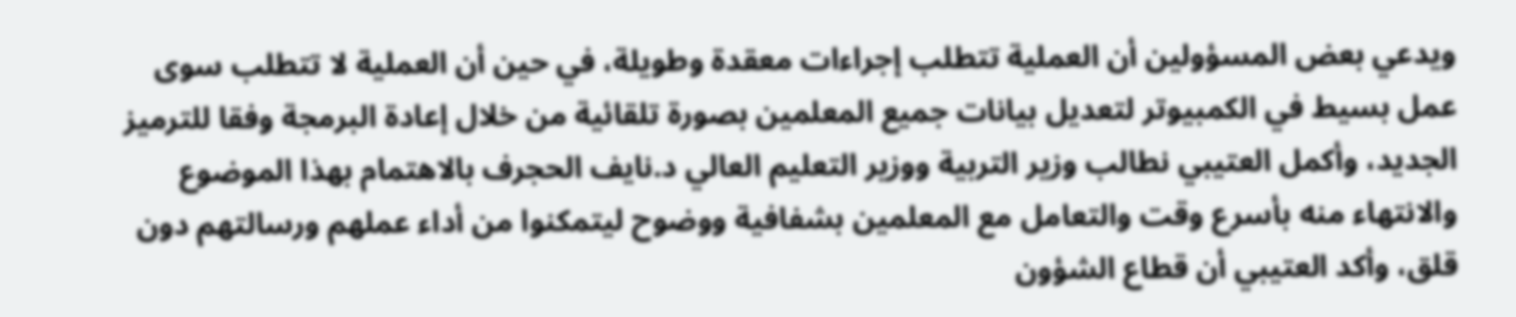ويدعي بعض المسؤولين أن العملية تتطلب إجراءات معقدة وطويلة، في حين أن العملية لا تتطلب سوى عمل بسيط في الكمبيوتر لتعديل بيانات جميع المعلمين بصورة تلقائية من خلال إعادة البرمجة وفقا للترميز الجديد، وأكمل العتيبي نطالب وزير التربية ووزير التعليم العالي د.نايف الحجرف بالاهتمام بهذا الموضوع والانتهاء منه بأسرع وقت والتعامل مع المعلمين بشفافية ووضوح ليتمكنوا من أداء عملهم ورسالتهم دون قلق، وأكد العتيبي أن قطاع الشؤون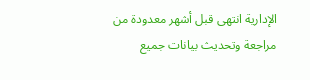الإدارية انتهى قبل أشهر معدودة من مراجعة وتحديث بيانات جميع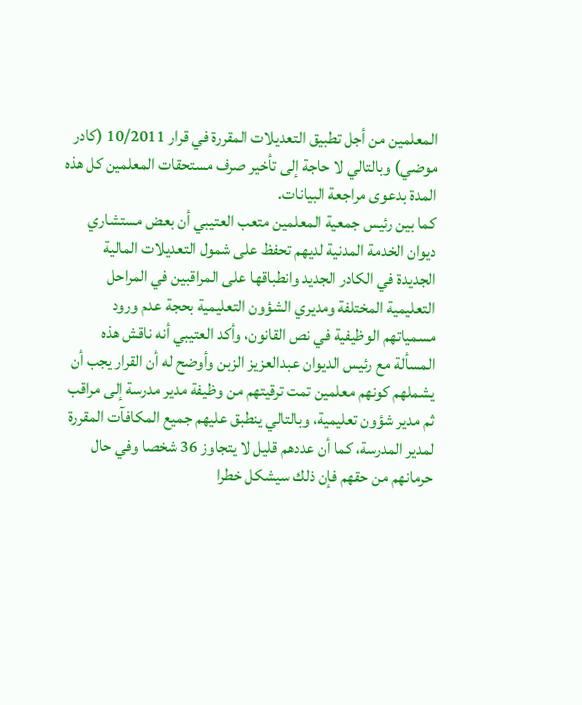المعلمين من أجل تطبيق التعديلات المقررة في قرار 10/2011 (كادر موضي) وبالتالي لا حاجة إلى تأخير صرف مستحقات المعلمين كل هذه المدة بدعوى مراجعة البيانات.
كما بين رئيس جمعية المعلمين متعب العتيبي أن بعض مستشاري ديوان الخدمة المدنية لديهم تحفظ على شمول التعديلات المالية الجديدة في الكادر الجديد وانطباقها على المراقبين في المراحل التعليمية المختلفة ومديري الشؤون التعليمية بحجة عدم ورود مسمياتهم الوظيفية في نص القانون، وأكد العتيبي أنه ناقش هذه المسألة مع رئيس الديوان عبدالعزيز الزبن وأوضح له أن القرار يجب أن يشملهم كونهم معلمين تمت ترقيتهم من وظيفة مدير مدرسة إلى مراقب ثم مدير شؤون تعليمية، وبالتالي ينطبق عليهم جميع المكافآت المقررة لمدير المدرسة، كما أن عددهم قليل لا يتجاوز 36 شخصا وفي حال حرمانهم من حقهم فإن ذلك سيشكل خطرا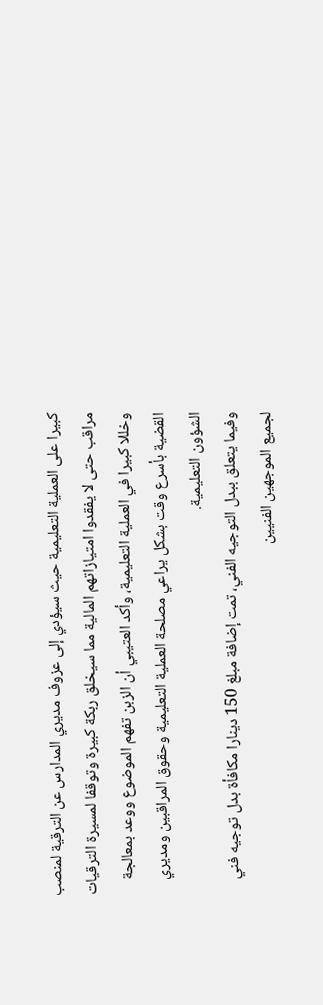كبيرا على العملية التعليمية حيث سيؤدي إلى عزوف مديري المدارس عن الترقية لمنصب مراقب حتى لا يفقدوا امتيازاتهم المالية مما سيخلق ربكة كبيرة وتوقفا لمسيرة الترقيات وخللا كبيرا في العملية التعليمية، وأكد العتيبي أن الزبن تفهم الموضوع ووعد بمعالجة القضية بأسرع وقت بشكل يراعي مصلحة العملية التعليمية وحقوق المراقبين ومديري الشؤون التعليمية.
وفيما يتعلق ببدل التوجيه الفني، تمت إضافة مبلغ 150 دينارا مكافأة بدل توجيه فني لجميع الموجهين الفنيين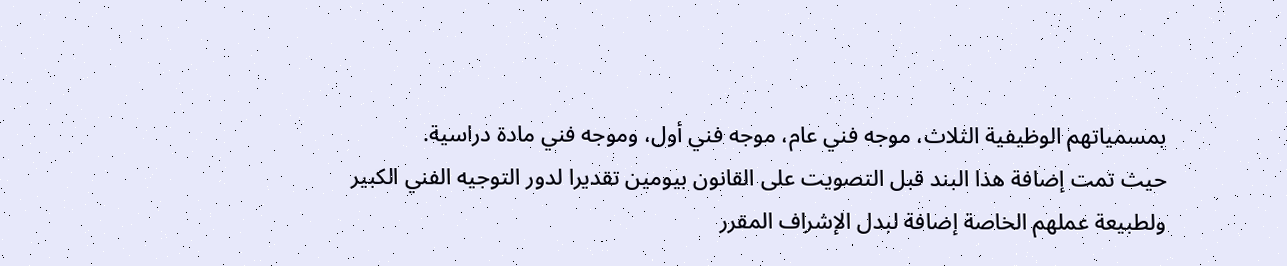بمسمياتهم الوظيفية الثلاث، موجه فني عام، موجه فني أول، وموجه فني مادة دراسية.
حيث تمت إضافة هذا البند قبل التصويت على القانون بيومين تقديرا لدور التوجيه الفني الكبير ولطبيعة عملهم الخاصة إضافة لبدل الإشراف المقرر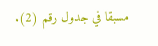مسبقا في جدول رقم (2).